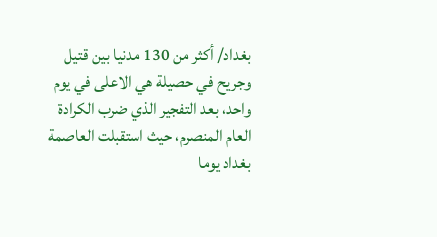بغداد/ أكثر من 130 مدنيا بين قتيل وجريح في حصيلة هي الاعلى في يوم واحد، بعد التفجير الذي ضرب الكرادة العام المنصرم، حيث استقبلت العاصمة بغداد يوما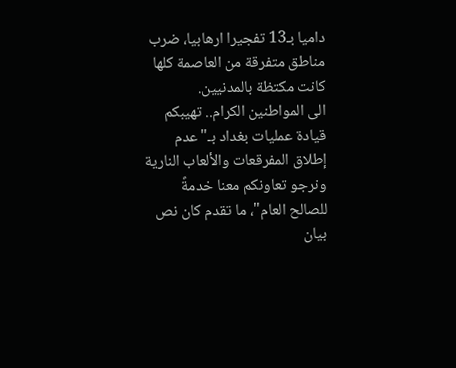داميا بـ13 تفجيرا ارهابيا، ضرب مناطق متفرقة من العاصمة كلها كانت مكتظة بالمدنيين.
الى المواطنين الكرام.. تهيبكم قيادة عمليات بغداد بـ"عدم إطلاق المفرقعات والألعاب النارية ونرجو تعاونكم معنا خدمةً للصالح العام"، ما تقدم كان نص بيان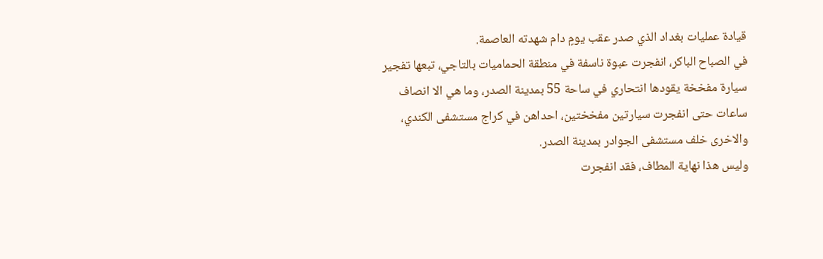قيادة عمليات بغداد الذي صدر عقب يومٍ دام شهدته العاصمة.
في الصباح الباكر، انفجرت عبوة ناسفة في منطقة الحماميات بالتاجي، تبعها تفجير سيارة مفخخة يقودها انتحاري في ساحة 55 بمدينة الصدر، وما هي الا انصاف ساعات حتى انفجرت سيارتين مفخختين، احداهن في كراج مستشفى الكندي، والاخرى خلف مستشفى الجوادر بمدينة الصدر.
وليس هذا نهاية المطاف، فقد انفجرت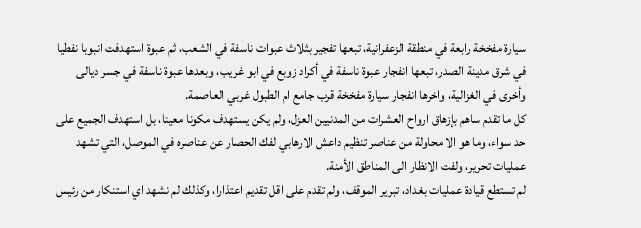سيارة مفخخة رابعة في منطقة الزعفرانية، تبعها تفجير بثلاث عبوات ناسفة في الشعب، ثم عبوة استهدفت انبوبا نفطيا في شرق مدينة الصدر، تبعها انفجار عبوة ناسفة في أكراد زوبع في ابو غريب، وبعدها عبوة ناسفة في جسر ديالى وأخرى في الغزالية، واخرها انفجار سيارة مفخخة قرب جامع ام الطبول غربي العاصمة.
كل ما تقدم ساهم بإزهاق ارواح العشرات من المدنيين العزل، ولم يكن يستهدف مكونا معينا، بل استهدف الجميع على حد سواء، وما هو الا محاولة من عناصر تنظيم داعش الارهابي لفك الحصار عن عناصره في الموصل، التي تشهد عمليات تحرير، ولفت الانظار الى المناطق الأمنة.
لم تستطع قيادة عمليات بغداد، تبرير الموقف، ولم تقدم على اقل تقديم اعتذارا، وكذلك لم نشهد اي استنكار من رئيس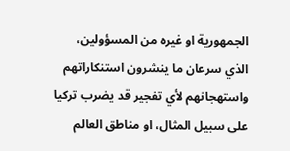الجمهورية او غيره من المسؤولين، الذي سرعان ما ينشرون استنكاراتهم واستهجانهم لأي تفجير قد يضرب تركيا على سبيل المثال، او مناطق العالم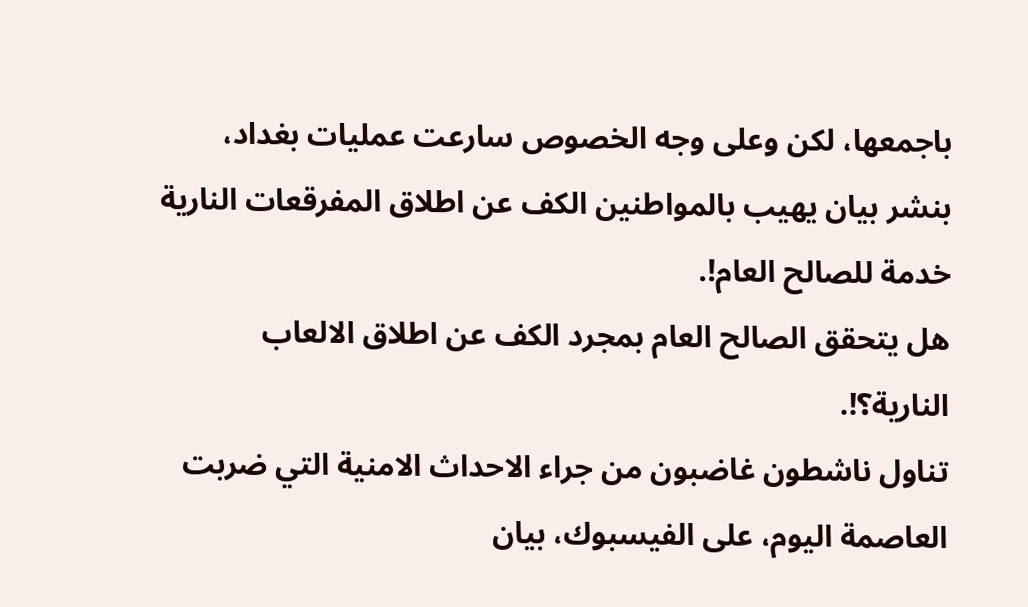باجمعها، لكن وعلى وجه الخصوص سارعت عمليات بغداد، بنشر بيان يهيب بالمواطنين الكف عن اطلاق المفرقعات النارية خدمة للصالح العام!.
هل يتحقق الصالح العام بمجرد الكف عن اطلاق الالعاب النارية؟!.
تناول ناشطون غاضبون من جراء الاحداث الامنية التي ضربت العاصمة اليوم، على الفيسبوك، بيان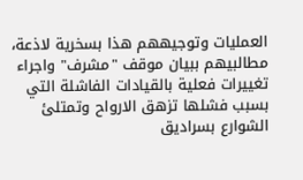العمليات وتوجيههم هذا بسخرية لاذعة، مطالبيهم ببيان موقف "مشرف" واجراء تغييرات فعلية بالقيادات الفاشلة التي بسبب فشلها تزهق الارواح وتمتلئ الشوارع بسراديق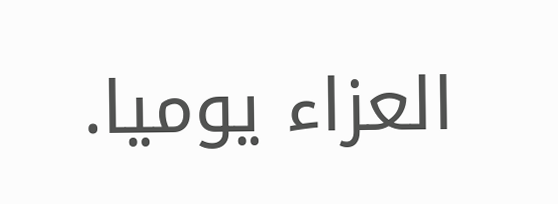العزاء يوميا.